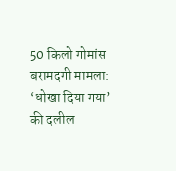50 किलो गोमांस बरामदगी मामला: ‘धोखा दिया गया’ की दलील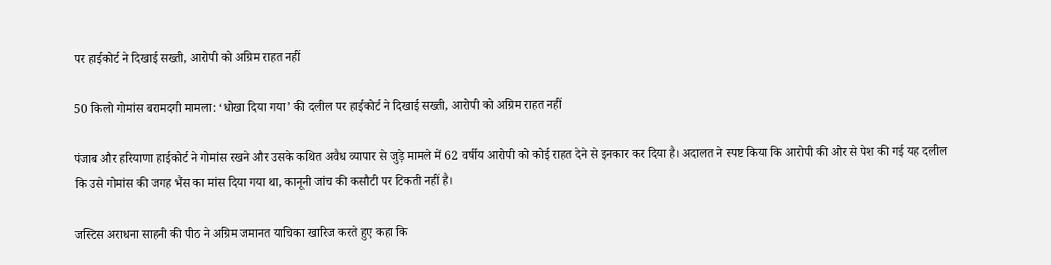पर हाईकोर्ट ने दिखाई सख्ती, आरोपी को अग्रिम राहत नहीं

50 किलो गोमांस बरामदगी मामला: ‘धोखा दिया गया’ की दलील पर हाईकोर्ट ने दिखाई सख्ती, आरोपी को अग्रिम राहत नहीं

पंजाब और हरियाणा हाईकोर्ट ने गोमांस रखने और उसके कथित अवैध व्यापार से जुड़े मामले में 62 वर्षीय आरोपी को कोई राहत देने से इनकार कर दिया है। अदालत ने स्पष्ट किया कि आरोपी की ओर से पेश की गई यह दलील कि उसे गोमांस की जगह भैंस का मांस दिया गया था, कानूनी जांच की कसौटी पर टिकती नहीं है।

जस्टिस अराधना साहनी की पीठ ने अग्रिम जमानत याचिका खारिज करते हुए कहा कि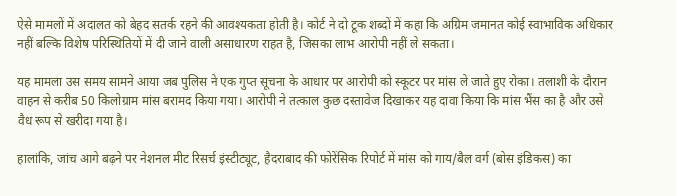ऐसे मामलों में अदालत को बेहद सतर्क रहने की आवश्यकता होती है। कोर्ट ने दो टूक शब्दों में कहा कि अग्रिम जमानत कोई स्वाभाविक अधिकार नहीं बल्कि विशेष परिस्थितियों में दी जाने वाली असाधारण राहत है, जिसका लाभ आरोपी नहीं ले सकता।

यह मामला उस समय सामने आया जब पुलिस ने एक गुप्त सूचना के आधार पर आरोपी को स्कूटर पर मांस ले जाते हुए रोका। तलाशी के दौरान वाहन से करीब 50 किलोग्राम मांस बरामद किया गया। आरोपी ने तत्काल कुछ दस्तावेज दिखाकर यह दावा किया कि मांस भैंस का है और उसे वैध रूप से खरीदा गया है।

हालांकि, जांच आगे बढ़ने पर नेशनल मीट रिसर्च इंस्टीट्यूट, हैदराबाद की फोरेंसिक रिपोर्ट में मांस को गाय/बैल वर्ग (बोस इंडिकस) का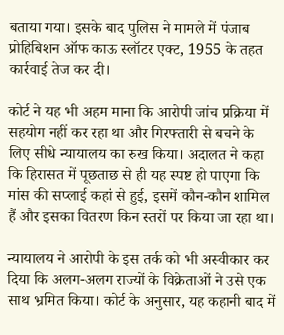बताया गया। इसके बाद पुलिस ने मामले में पंजाब प्रोहिबिशन ऑफ काऊ स्लॉटर एक्ट, 1955 के तहत कार्रवाई तेज कर दी।

कोर्ट ने यह भी अहम माना कि आरोपी जांच प्रक्रिया में सहयोग नहीं कर रहा था और गिरफ्तारी से बचने के लिए सीधे न्यायालय का रुख किया। अदालत ने कहा कि हिरासत में पूछताछ से ही यह स्पष्ट हो पाएगा कि मांस की सप्लाई कहां से हुई, इसमें कौन-कौन शामिल हैं और इसका वितरण किन स्तरों पर किया जा रहा था।

न्यायालय ने आरोपी के इस तर्क को भी अस्वीकार कर दिया कि अलग-अलग राज्यों के विक्रेताओं ने उसे एक साथ भ्रमित किया। कोर्ट के अनुसार, यह कहानी बाद में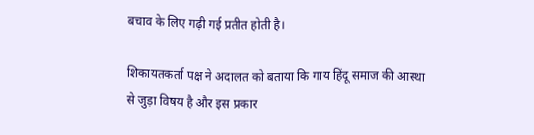बचाव के लिए गढ़ी गई प्रतीत होती है।

शिकायतकर्ता पक्ष ने अदालत को बताया कि गाय हिंदू समाज की आस्था से जुड़ा विषय है और इस प्रकार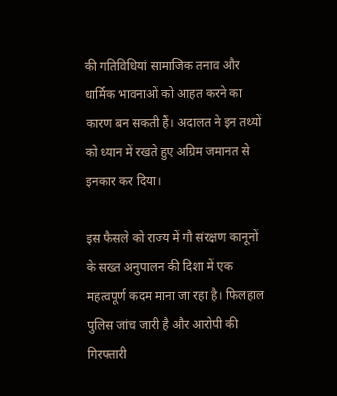की गतिविधियां सामाजिक तनाव और धार्मिक भावनाओं को आहत करने का कारण बन सकती हैं। अदालत ने इन तथ्यों को ध्यान में रखते हुए अग्रिम जमानत से इनकार कर दिया।

इस फैसले को राज्य में गौ संरक्षण कानूनों के सख्त अनुपालन की दिशा में एक महत्वपूर्ण कदम माना जा रहा है। फिलहाल पुलिस जांच जारी है और आरोपी की गिरफ्तारी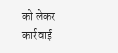को लेकर कार्रवाई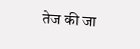तेज की जा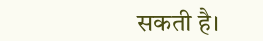सकती है।